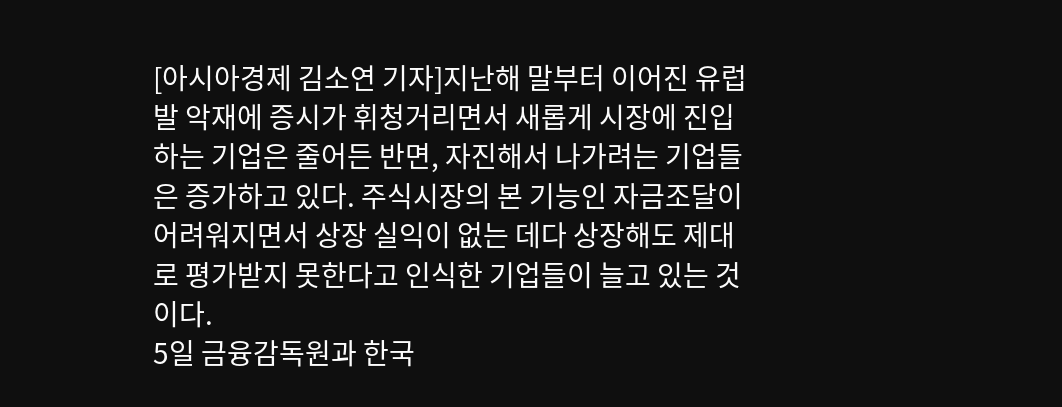[아시아경제 김소연 기자]지난해 말부터 이어진 유럽발 악재에 증시가 휘청거리면서 새롭게 시장에 진입하는 기업은 줄어든 반면, 자진해서 나가려는 기업들은 증가하고 있다. 주식시장의 본 기능인 자금조달이 어려워지면서 상장 실익이 없는 데다 상장해도 제대로 평가받지 못한다고 인식한 기업들이 늘고 있는 것이다.
5일 금융감독원과 한국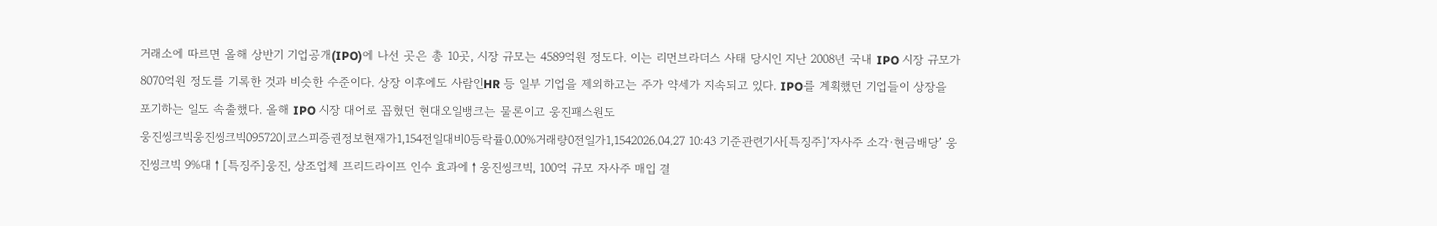거래소에 따르면 올해 상반기 기업공개(IPO)에 나선 곳은 총 10곳, 시장 규모는 4589억원 정도다. 이는 리먼브라더스 사태 당시인 지난 2008년 국내 IPO 시장 규모가 8070억원 정도를 기록한 것과 비슷한 수준이다. 상장 이후에도 사람인HR 등 일부 기업을 제외하고는 주가 약세가 지속되고 있다. IPO를 계획했던 기업들이 상장을 포기하는 일도 속출했다. 올해 IPO 시장 대어로 꼽혔던 현대오일뱅크는 물론이고 웅진패스원도
웅진씽크빅웅진씽크빅095720|코스피증권정보현재가1,154전일대비0등락률0.00%거래량0전일가1,1542026.04.27 10:43 기준관련기사[특징주]‘자사주 소각·현금배당’ 웅진씽크빅 9%대↑[특징주]웅진, 상조업체 프리드라이프 인수 효과에↑웅진씽크빅, 100억 규모 자사주 매입 결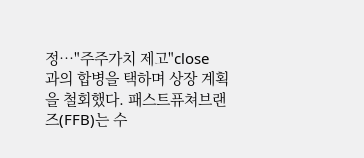정…"주주가치 제고"close
과의 합병을 택하며 상장 계획을 철회했다. 패스트퓨쳐브랜즈(FFB)는 수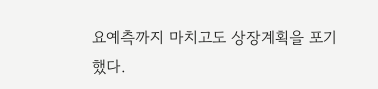요예측까지 마치고도 상장계획을 포기했다.